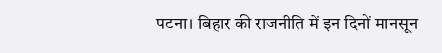पटना। बिहार की राजनीति में इन दिनों मानसून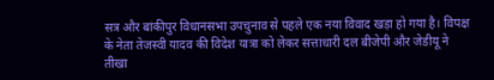सत्र और बांकीपुर विधानसभा उपचुनाव से पहले एक नया विवाद खड़ा हो गया है। विपक्ष के नेता तेजस्वी यादव की विदेश यात्रा को लेकर सत्ताधारी दल बीजेपी और जेडीयू ने तीखा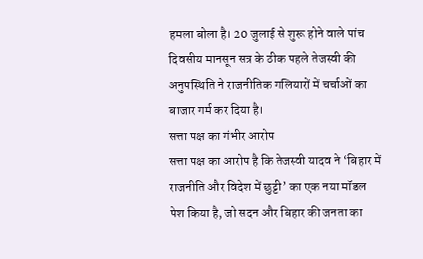हमला बोला है। 20 जुलाई से शुरू होने वाले पांच दिवसीय मानसून सत्र के ठीक पहले तेजस्वी की अनुपस्थिति ने राजनीतिक गलियारों में चर्चाओं का बाजार गर्म कर दिया है।
सत्ता पक्ष का गंभीर आरोप
सत्ता पक्ष का आरोप है कि तेजस्वी यादव ने ‘बिहार में राजनीति और विदेश में छुट्टी’ का एक नया मॉडल पेश किया है, जो सदन और बिहार की जनता का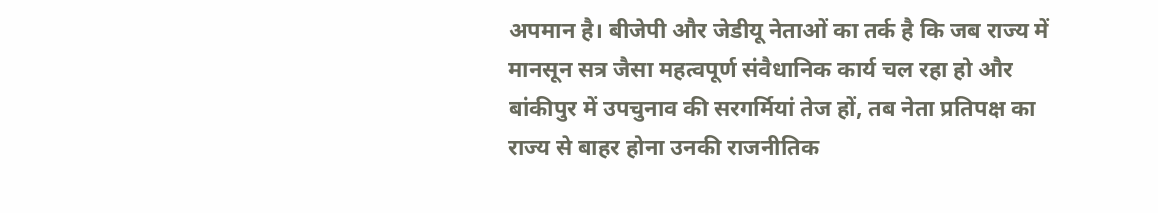अपमान है। बीजेपी और जेडीयू नेताओं का तर्क है कि जब राज्य में मानसून सत्र जैसा महत्वपूर्ण संवैधानिक कार्य चल रहा हो और बांकीपुर में उपचुनाव की सरगर्मियां तेज हों, तब नेता प्रतिपक्ष का राज्य से बाहर होना उनकी राजनीतिक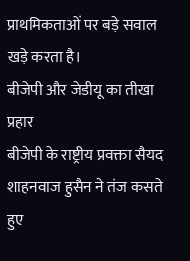प्राथमिकताओं पर बड़े सवाल खड़े करता है।
बीजेपी और जेडीयू का तीखा प्रहार
बीजेपी के राष्ट्रीय प्रवक्ता सैयद शाहनवाज हुसैन ने तंज कसते हुए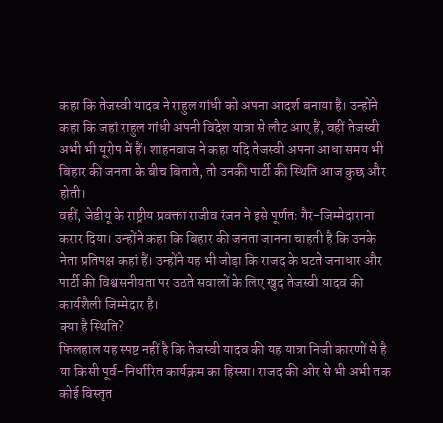कहा कि तेजस्वी यादव ने राहुल गांधी को अपना आदर्श बनाया है। उन्होंने कहा कि जहां राहुल गांधी अपनी विदेश यात्रा से लौट आए हैं, वहीं तेजस्वी अभी भी यूरोप में हैं। शाहनवाज ने कहा यदि तेजस्वी अपना आधा समय भी बिहार की जनता के बीच बिताते, तो उनकी पार्टी की स्थिति आज कुछ और होती।
वहीं, जेडीयू के राष्ट्रीय प्रवक्ता राजीव रंजन ने इसे पूर्णतः गैर-जिम्मेदाराना करार दिया। उन्होंने कहा कि बिहार की जनता जानना चाहती है कि उनके नेता प्रतिपक्ष कहां हैं। उन्होंने यह भी जोड़ा कि राजद के घटते जनाधार और पार्टी की विश्वसनीयता पर उठते सवालों के लिए खुद तेजस्वी यादव की कार्यशैली जिम्मेदार है।
क्या है स्थिति?
फिलहाल यह स्पष्ट नहीं है कि तेजस्वी यादव की यह यात्रा निजी कारणों से है या किसी पूर्व-निर्धारित कार्यक्रम का हिस्सा। राजद की ओर से भी अभी तक कोई विस्तृत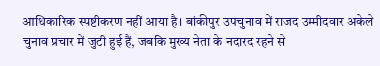आधिकारिक स्पष्टीकरण नहीं आया है। बांकीपुर उपचुनाव में राजद उम्मीदवार अकेले चुनाव प्रचार में जुटी हुई हैं, जबकि मुख्य नेता के नदारद रहने से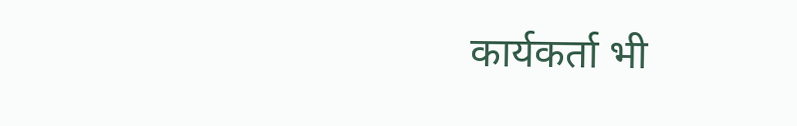कार्यकर्ता भी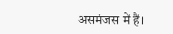असमंजस में हैं।